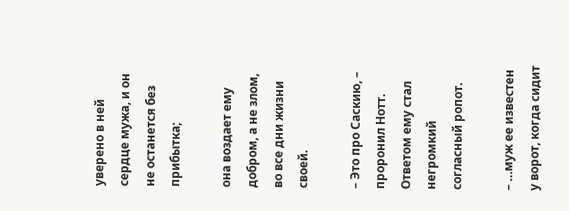уверено в ней сердце мужа, и он не останется без прибытка;

она воздает ему добром, а не злом, во все дни жизни своей.

– Это про Саскию, – проронил Нотт. Ответом ему стал негромкий согласный ропот.

– …муж ее известен у ворот, когда сидит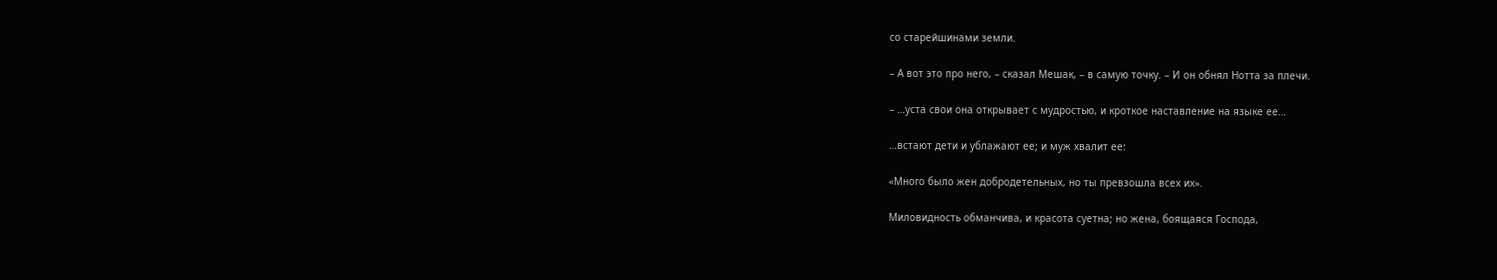со старейшинами земли.

– А вот это про него, – сказал Мешак, – в самую точку. – И он обнял Нотта за плечи.

– …уста свои она открывает с мудростью, и кроткое наставление на языке ее…

…встают дети и ублажают ее; и муж хвалит ее:

«Много было жен добродетельных, но ты превзошла всех их».

Миловидность обманчива, и красота суетна; но жена, боящаяся Господа,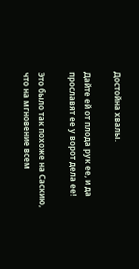Достойна хвалы.

Дайте ей от плода рук ее, и да прославят ее у ворот дела ее!

Это было так похоже на Саскию, что на мгновение всем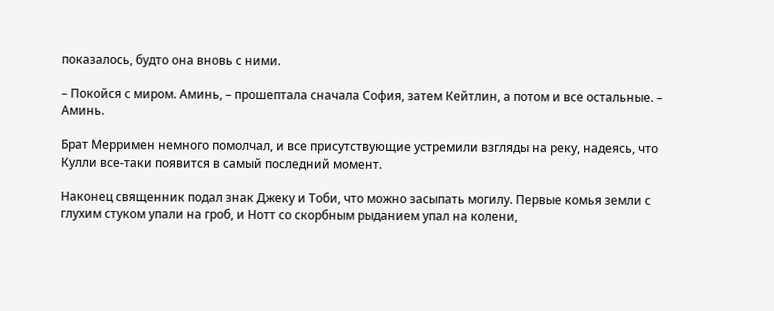показалось, будто она вновь с ними.

– Покойся с миром. Аминь, – прошептала сначала София, затем Кейтлин, а потом и все остальные. – Аминь.

Брат Мерримен немного помолчал, и все присутствующие устремили взгляды на реку, надеясь, что Кулли все-таки появится в самый последний момент.

Наконец священник подал знак Джеку и Тоби, что можно засыпать могилу. Первые комья земли с глухим стуком упали на гроб, и Нотт со скорбным рыданием упал на колени,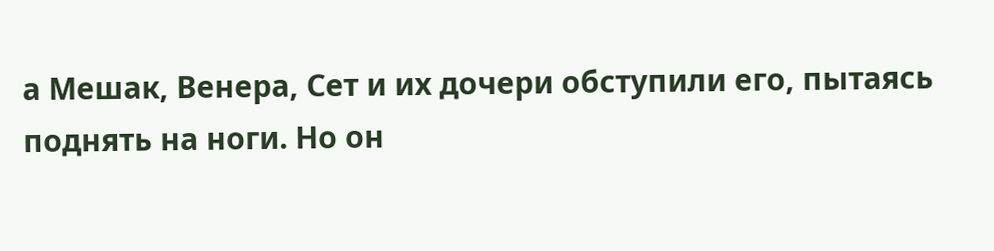а Мешак, Венера, Сет и их дочери обступили его, пытаясь поднять на ноги. Но он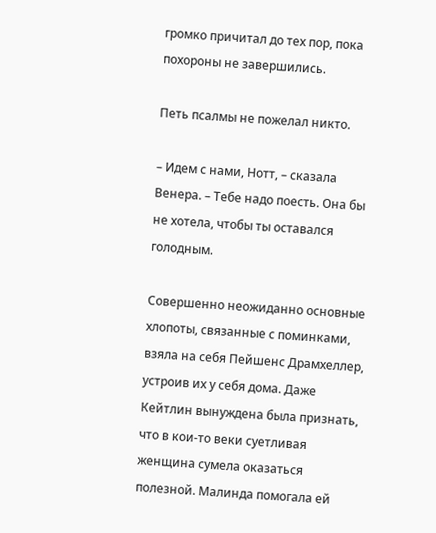громко причитал до тех пор, пока похороны не завершились.

Петь псалмы не пожелал никто.

– Идем с нами, Нотт, – сказала Венера. – Тебе надо поесть. Она бы не хотела, чтобы ты оставался голодным.

Совершенно неожиданно основные хлопоты, связанные с поминками, взяла на себя Пейшенс Драмхеллер, устроив их у себя дома. Даже Кейтлин вынуждена была признать, что в кои-то веки суетливая женщина сумела оказаться полезной. Малинда помогала ей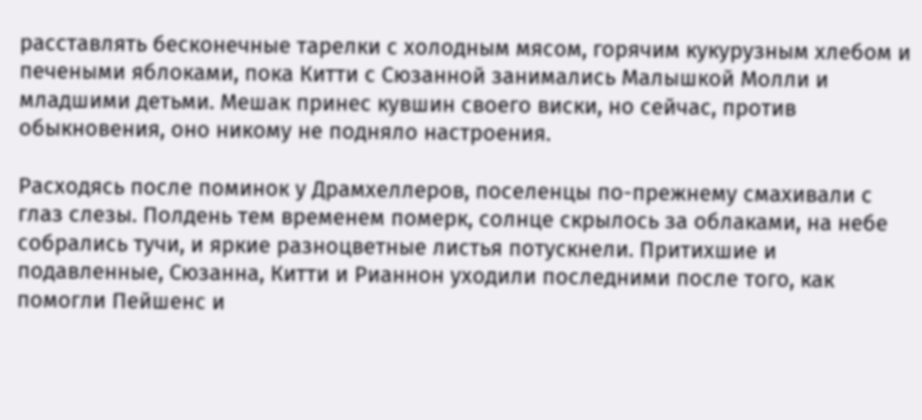расставлять бесконечные тарелки с холодным мясом, горячим кукурузным хлебом и печеными яблоками, пока Китти с Сюзанной занимались Малышкой Молли и младшими детьми. Мешак принес кувшин своего виски, но сейчас, против обыкновения, оно никому не подняло настроения.

Расходясь после поминок у Драмхеллеров, поселенцы по-прежнему смахивали с глаз слезы. Полдень тем временем померк, солнце скрылось за облаками, на небе собрались тучи, и яркие разноцветные листья потускнели. Притихшие и подавленные, Сюзанна, Китти и Рианнон уходили последними после того, как помогли Пейшенс и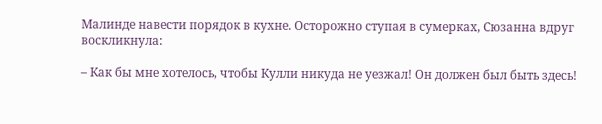Малинде навести порядок в кухне. Осторожно ступая в сумерках, Сюзанна вдруг воскликнула:

– Как бы мне хотелось, чтобы Кулли никуда не уезжал! Он должен был быть здесь!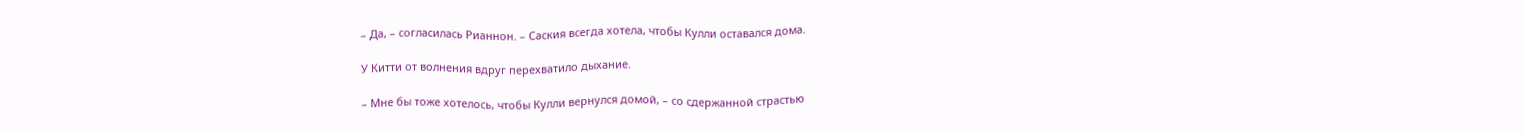– Да, – согласилась Рианнон. – Саския всегда хотела, чтобы Кулли оставался дома.

У Китти от волнения вдруг перехватило дыхание.

– Мне бы тоже хотелось, чтобы Кулли вернулся домой, – со сдержанной страстью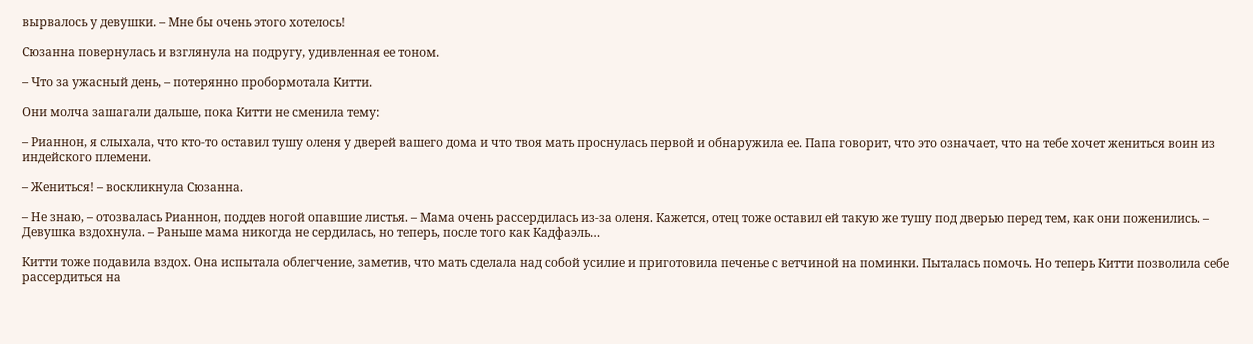вырвалось у девушки. – Мне бы очень этого хотелось!

Сюзанна повернулась и взглянула на подругу, удивленная ее тоном.

– Что за ужасный день, – потерянно пробормотала Китти.

Они молча зашагали дальше, пока Китти не сменила тему:

– Рианнон, я слыхала, что кто-то оставил тушу оленя у дверей вашего дома и что твоя мать проснулась первой и обнаружила ее. Папа говорит, что это означает, что на тебе хочет жениться воин из индейского племени.

– Жениться! – воскликнула Сюзанна.

– Не знаю, – отозвалась Рианнон, поддев ногой опавшие листья. – Мама очень рассердилась из-за оленя. Кажется, отец тоже оставил ей такую же тушу под дверью перед тем, как они поженились. – Девушка вздохнула. – Раньше мама никогда не сердилась, но теперь, после того как Кадфаэль…

Китти тоже подавила вздох. Она испытала облегчение, заметив, что мать сделала над собой усилие и приготовила печенье с ветчиной на поминки. Пыталась помочь. Но теперь Китти позволила себе рассердиться на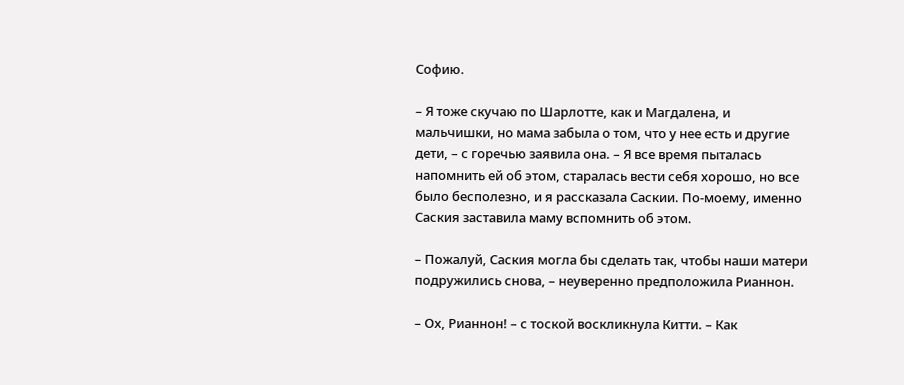Софию.

– Я тоже скучаю по Шарлотте, как и Магдалена, и мальчишки, но мама забыла о том, что у нее есть и другие дети, – с горечью заявила она. – Я все время пыталась напомнить ей об этом, старалась вести себя хорошо, но все было бесполезно, и я рассказала Саскии. По-моему, именно Саския заставила маму вспомнить об этом.

– Пожалуй, Саския могла бы сделать так, чтобы наши матери подружились снова, – неуверенно предположила Рианнон.

– Ох, Рианнон! – с тоской воскликнула Китти. – Как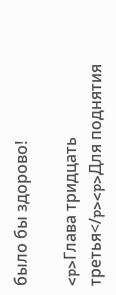было бы здорово!

<p>Глава тридцать третья</p><p>Для поднятия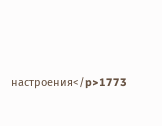настроения</p>1773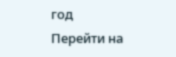год
Перейти на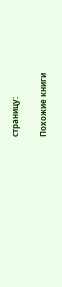страницу:

Похожие книги